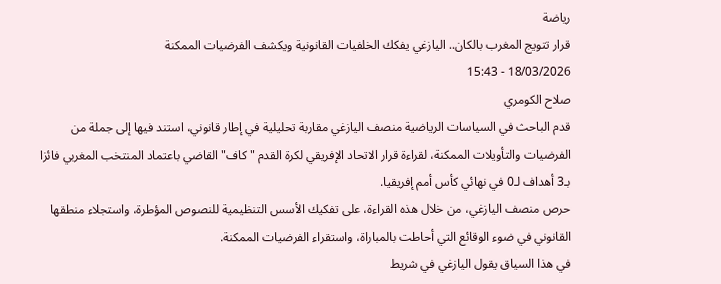رياضة
قرار تتويج المغرب بالكان.. اليازغي يفكك الخلفيات القانونية ويكشف الفرضيات الممكنة
18/03/2026 - 15:43
صلاح الكومري
قدم الباحث في السياسات الرياضية منصف اليازغي مقاربة تحليلية في إطار قانوني، استند فيها إلى جملة من الفرضيات والتأويلات الممكنة، لقراءة قرار الاتحاد الإفريقي لكرة القدم "كاف" القاضي باعتماد المنتخب المغربي فائزا بـ3 أهداف لـ0 في نهائي كأس أمم إفريقيا.
حرص منصف اليازغي، من خلال هذه القراءة، على تفكيك الأسس التنظيمية للنصوص المؤطرة، واستجلاء منطقها القانوني في ضوء الوقائع التي أحاطت بالمباراة، واستقراء الفرضيات الممكنة.
في هذا السياق يقول اليازغي في شريط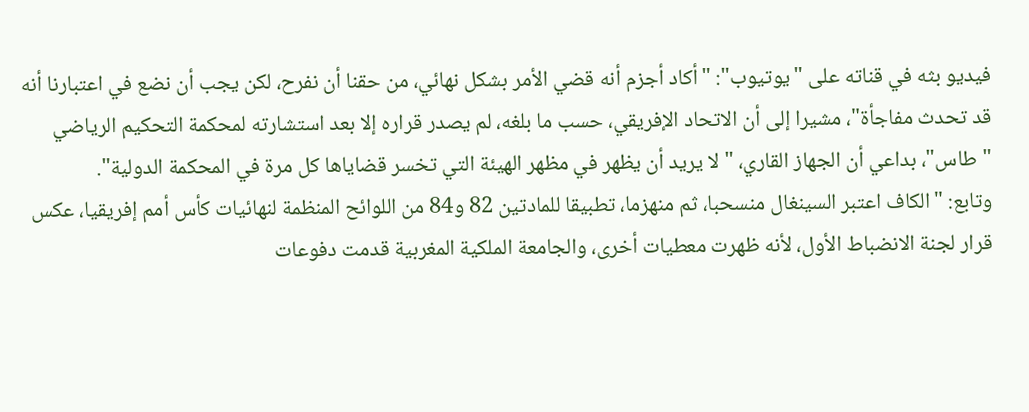فيديو بثه في قناته على "يوتيوب": "أكاد أجزم أنه قضي الأمر بشكل نهائي، من حقنا أن نفرح، لكن يجب أن نضع في اعتبارنا أنه قد تحدث مفاجأة"، مشيرا إلى أن الاتحاد الإفريقي، حسب ما بلغه، لم يصدر قراره إلا بعد استشارته لمحكمة التحكيم الرياضي "طاس"، بداعي أن الجهاز القاري، "لا يريد أن يظهر في مظهر الهيئة التي تخسر قضاياها كل مرة في المحكمة الدولية".
وتابع: "الكاف اعتبر السينغال منسحبا، ثم منهزما، تطبيقا للمادتين 82 و84 من اللوائح المنظمة لنهائيات كأس أمم إفريقيا، عكس قرار لجنة الانضباط الأول، لأنه ظهرت معطيات أخرى، والجامعة الملكية المغربية قدمت دفوعات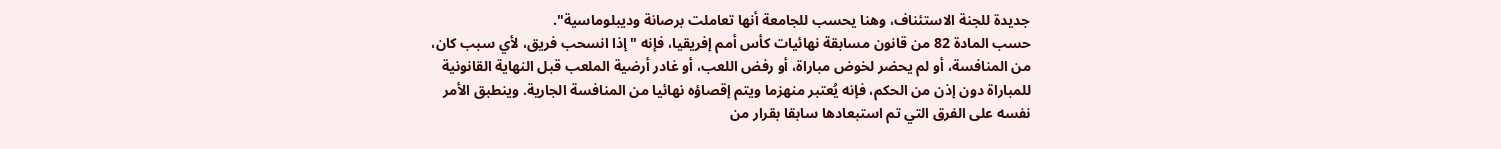جديدة للجنة الاستئناف، وهنا يحسب للجامعة أنها تعاملت برصانة وديبلوماسية".
حسب المادة 82 من قانون مسابقة نهائيات كأس أمم إفريقيا، فإنه "إذا انسحب فريق، لأي سبب كان، من المنافسة، أو لم يحضر لخوض مباراة، أو رفض اللعب، أو غادر أرضية الملعب قبل النهاية القانونية للمباراة دون إذن من الحكم، فإنه يُعتبر منهزما ويتم إقصاؤه نهائيا من المنافسة الجارية. وينطبق الأمر نفسه على الفرق التي تم استبعادها سابقا بقرار من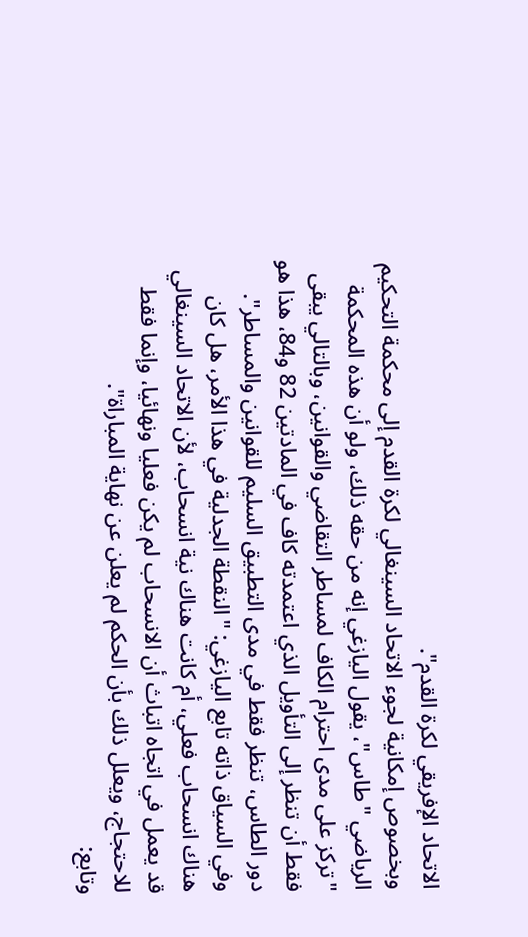الاتحاد الإفريقي لكرة القدم".
وبخصوص إمكانية لجوء الاتحاد السينغالي لكرة القدم إلى محكمة التحكيم الرياضي "طاس"، يقول اليازغي إنه من حقه ذلك، ولو أن هذه المحكمة "تركز على مدى احترام الكاف لمساطر التقاضي والقوانين، وبالتالي يبقى فقط أن تنظر إلى التأويل الذي اعتمدته كاف في المادتين 82 و84، هذا هو دور الطاس، تنظر فقط في مدى التطبيق السليم للقوانين والمساطر".
وفي السياق ذاته تابع اليازغي: "النقطة الجدلية في هذا الأمر، هل كان هناك انسحاب فعلي، أم كانت هناك نية انسحاب، لأن الاتحاد السينغالي قد يعمل في اتجاه اتباث أن الانسحاب لم يكن فعليا ونهائيا، وإنما فقط للاحتجاج، ويعلل ذلك بأن الحكم لم يعلن عن نهاية المباراة".
وتابع: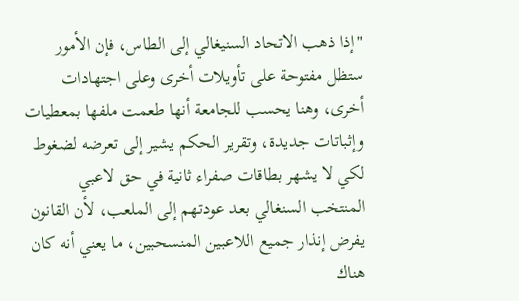"إذا ذهب الاتحاد السنيغالي إلى الطاس، فإن الأمور ستظل مفتوحة على تأويلات أخرى وعلى اجتهادات أخرى، وهنا يحسب للجامعة أنها طعمت ملفها بمعطيات وإثباتات جديدة، وتقرير الحكم يشير إلى تعرضه لضغوط لكي لا يشهر بطاقات صفراء ثانية في حق لاعبي المنتخب السنغالي بعد عودتهم إلى الملعب، لأن القانون يفرض إنذار جميع اللاعبين المنسحبين، ما يعني أنه كان هناك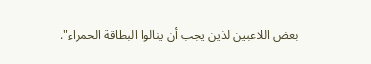بعض اللاعبين لذين يجب أن ينالوا البطاقة الحمراء".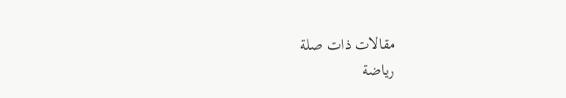مقالات ذات صلة
رياضة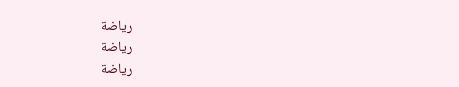رياضة
رياضة
رياضة